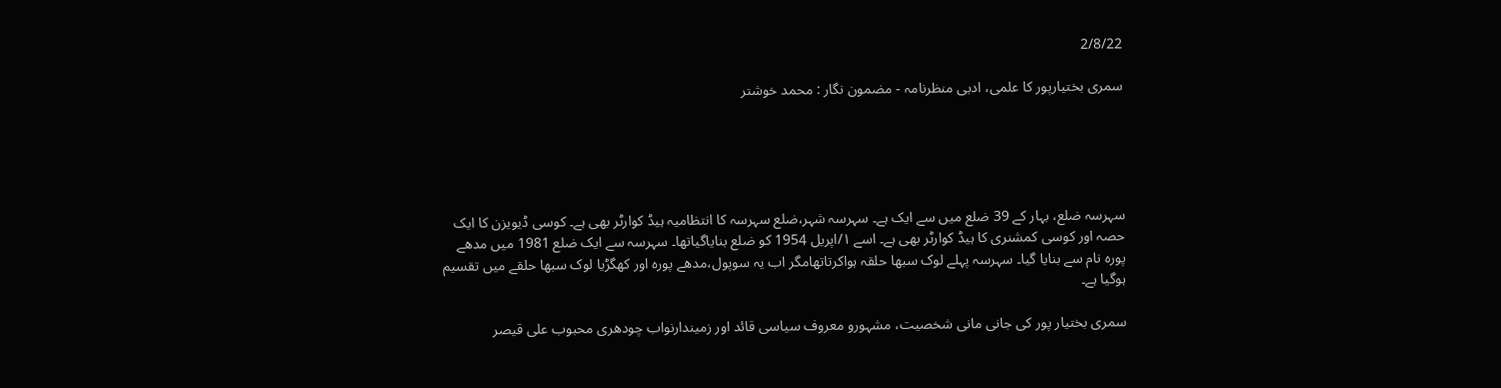2/8/22

سمری بختیارپور کا علمی، ادبی منظرنامہ - مضمون نگار : محمد خوشتر





سہرسہ ضلع، بہار کے 39 ضلع میں سے ایک ہے۔ سہرسہ شہر،ضلع سہرسہ کا انتظامیہ ہیڈ کوارٹر بھی ہے۔ کوسی ڈیویزن کا ایک حصہ اور کوسی کمشنری کا ہیڈ کوارٹر بھی ہے۔ اسے ۱/اپریل 1954 کو ضلع بنایاگیاتھا۔ سہرسہ سے ایک ضلع 1981 میں مدھے پورہ نام سے بنایا گیا۔ سہرسہ پہلے لوک سبھا حلقہ ہواکرتاتھامگر اب یہ سوپول،مدھے پورہ اور کھگڑیا لوک سبھا حلقے میں تقسیم ہوگیا ہے۔

سمری بختیار پور کی جانی مانی شخصیت، مشہورو معروف سیاسی قائد اور زمیندارنواب چودھری محبوب علی قیصر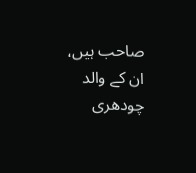صاحب ہیں، ان کے والد چودھری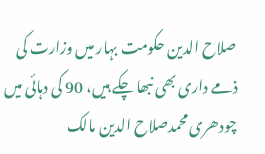صلاح الدین حکومت بہار میں وزارت کی ذمے داری بھی نبھا چکے ہیں، 90 کی دہائی میں چودھری محمدصلاح الدین مالک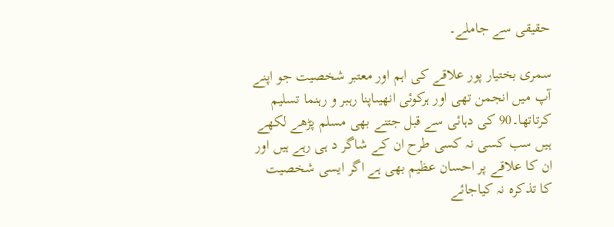حقیقی سے جاملے۔

سمری بختیار پور علاقے کی اہم اور معتبر شخصیت جو اپنے آپ میں انجمن تھی اور ہرکوئی انھیںاپنا رہبر و رہنما تسلیم کرتاتھا۔90 کی دہائی سے قبل جتنے بھی مسلم پڑھے لکھے ہیں سب کسی نہ کسی طرح ان کے شاگر د ہی رہے ہیں اور ان کا علاقے پر احسان عظیم بھی ہے اگر ایسی شخصیت کا تذکرہ نہ کیاجائے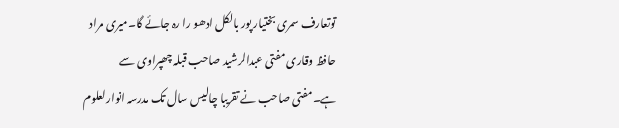توتعارف سمری بختیار پور بالکل ادھو را رہ جائے گا۔میری مراد حافظ وقاری مفتی عبدالرشید صاحب قبلہ چھپراوی سے ہے۔مفتی صاحب نے تقریبا چالیس سال تک مدرسہ انوارلعلوم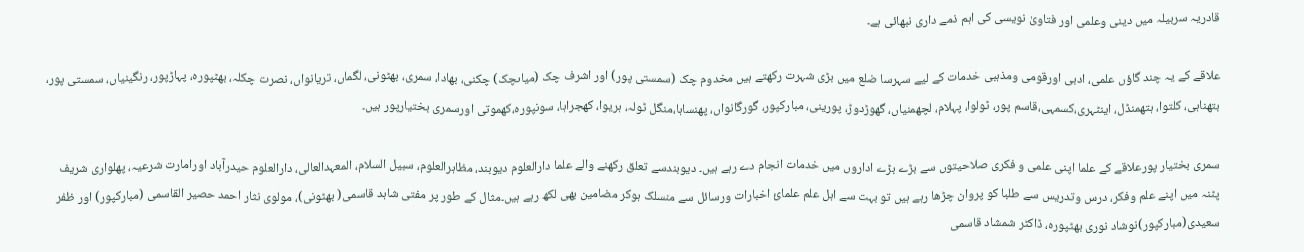قادریہ سربیلہ میں دینی وعلمی اور فتاویٰ نویسی کی اہم ذمے داری نبھائی ہے۔

علاقے کے یہ چند گاؤں علمی، ادبی اورقومی ومذہبی خدمات کے لیے سہرسا ضلع میں بڑی شہرت رکھتے ہیں مخدوم چک (سمستی پور) اور اشرف چک (میاںچک) چکنی، بھادا، سمری، بھٹونی، لگماں، تریانواں، نصرت چکلہ، بھٹپورہ، پہاڑپور، رنگینیاں، سمستی پور، بتھناہی، کلتوا، ہتھمنڈل، اینٹہری،کسمہی،قاسم پور، ٹولوا، پہلام، لچھمنیاں، گھوڑدوڑ، پورینی، مبارکپور، گورگانواں، پھنساہا،منگل ٹولہ، ہریوا، کھجراہا، سونپورہ،کھموتی اورسمری بختیارپور ہیں۔

سمری بختیار پورعلاقے کے علما اپنی علمی و فکری صلاحیتوں سے بڑے بڑے اداروں میں خدمات انجام دے رہے ہیں۔ دیوبندسے تعلق رکھنے والے علما دارالعلوم دیوبند، مظاہرالعلوم، سبیل السلام، المعہدالعالی، دارالعلوم حیدرآباد اورامارت شرعیہ، پھلواری شریف پٹنہ میں اپنے علم وفکر، درس وتدریس سے طلبا کو پروان چڑھا رہے ہیں تو بہت سے اہل علم علمائ اخبارات ورسائل سے منسلک ہوکر مضامین بھی لکھ رہے ہیں۔مثال کے طور پر مفتی شاہد قاسمی( بھٹونی)، مولوی نثار احمد حصیر القاسمی (مبارکپور) اور ظفر سعیدی(مبارکپور)نوشاد نوری بھٹپورہ، ڈاکٹر شمشاد قاسمی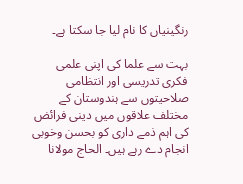رنگینیاں کا نام لیا جا سکتا ہے۔

بہت سے علما کی اپنی علمی فکری تدریسی اور انتظامی صلاحیتوں سے ہندوستان کے مختلف علاقوں میں دینی فرائض کی اہم ذمے داری کو بحسن وخوبی انجام دے رہے ہیں۔ الحاج مولانا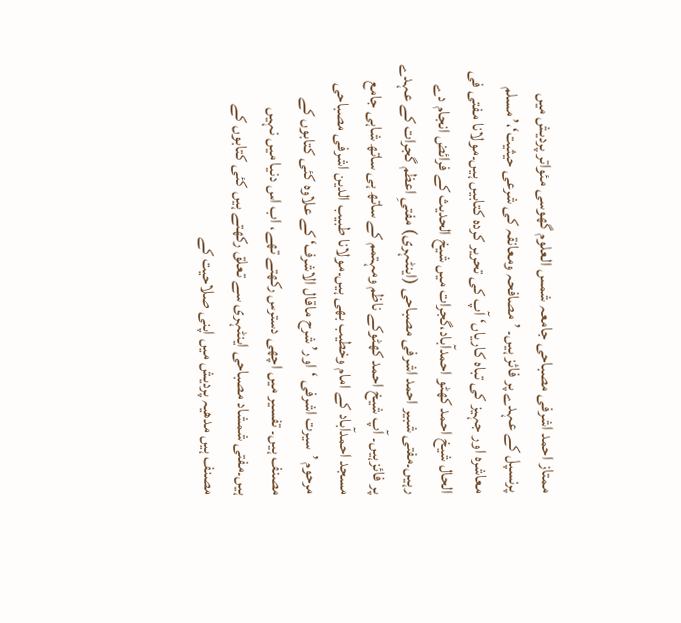ممتاز احمد اشرفی مصباحی جامعہ شمس العلوم گھوسی مئواتر پردیش میں پرنسپل کے عہدے پر فائز ہیں۔ ’مصافحہ ومعانقہ کی شرعی حیثیت‘،’ مسلم معاشرہ اور جہیز کی تباہ کاریاں‘ آپ کی تحریر کردہ کتابیں ہیں۔مولانا مفتی فی الحال شیخ احمد کھٹو احمدآباد،گجرات میں شیخ الحدیث کے فرائض انجام دے رہیں۔مفتی شبیر احمد اشرفی مصباحی (اینٹہری) مفتیِ اعظم گجرات کے عہدے پر فائزہیں۔ آپ شیخ احمد کھٹوکے ناظم ومہتمم کے ساتھ ہی ساتھ شاہی جامع مسجد احمدآباد کے امام وخطیب بھی ہیں۔مولانا طبیب الدین اشرفی مصباحی مرحوم ’سیرت اشرفی ‘اور’ شرح ماقال الاشرف‘ کے علاوہ کئی کتابوں کے مصنف ہیں۔ تفسیر میں اچھی دسترس رکھتے تھے، اب اس دنیا میں نہیں ہیں۔مفتی شمشاد مصباحی اینٹہری سے تعلق رکھتے ہیں کئی کتابوں کے مصنف ہیں مدھیہ پردیش میں اپنی صلاحیت کے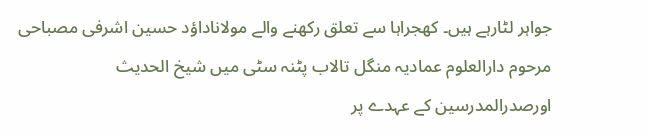جواہر لٹارہے ہیں۔ کھجراہا سے تعلق رکھنے والے مولاناداؤد حسین اشرفی مصباحی مرحوم دارالعلوم عمادیہ منگل تالاب پٹنہ سٹی میں شیخ الحدیث اورصدرالمدرسین کے عہدے پر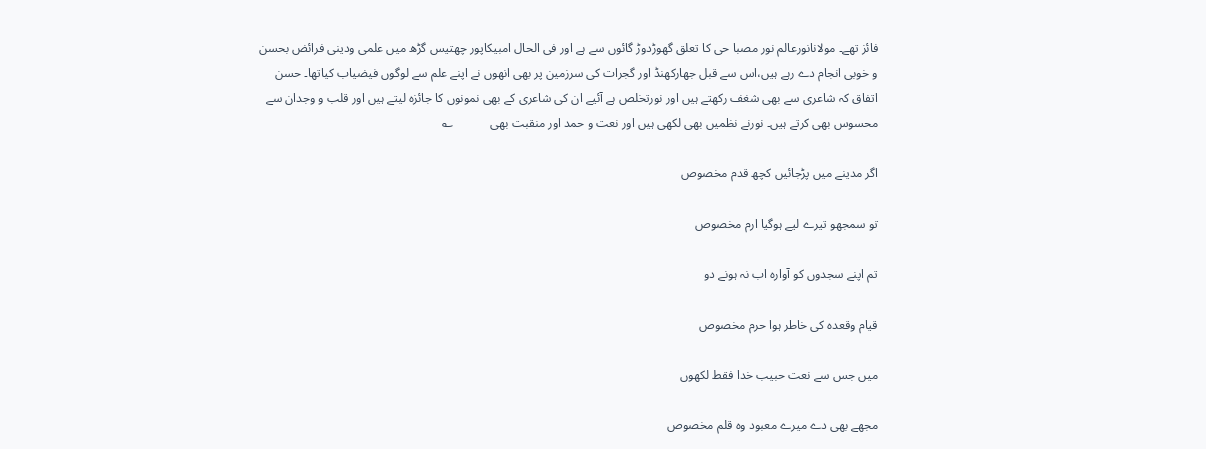فائز تھے۔ مولانانورعالم نور مصبا حی کا تعلق گھوڑدوڑ گائوں سے ہے اور فی الحال امبیکاپور چھتیس گڑھ میں علمی ودینی فرائض بحسن و خوبی انجام دے رہے ہیں،اس سے قبل جھارکھنڈ اور گجرات کی سرزمین پر بھی انھوں نے اپنے علم سے لوگوں فیضیاب کیاتھا۔ حسن اتفاق کہ شاعری سے بھی شغف رکھتے ہیں اور نورتخلص ہے آئیے ان کی شاعری کے بھی نمونوں کا جائزہ لیتے ہیں اور قلب و وجدان سے محسوس بھی کرتے ہیں۔ نورنے نظمیں بھی لکھی ہیں اور نعت و حمد اور منقبت بھی            ؎

اگر مدینے میں پڑجائیں کچھ قدم مخصوص

تو سمجھو تیرے لیے ہوگیا ارم مخصوص

تم اپنے سجدوں کو آوارہ اب نہ ہونے دو

قیام وقعدہ کی خاطر ہوا حرم مخصوص

میں جس سے نعت حبیب خدا فقط لکھوں

مجھے بھی دے میرے معبود وہ قلم مخصوص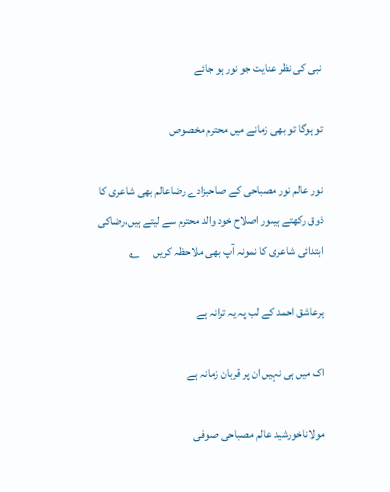نبی کی نظر عنایت جو نور ہو جائے

تو ہوگا تو بھی زمانے میں محترم مخصوص

نور عالم نور مصباحی کے صاحبزادے رضاعالم بھی شاعری کا ذوق رکھتے ہیںور اصلاح خود والد محترم سے لیتے ہیں،رضاکی ابتدائی شاعری کا نمونہ آپ بھی ملاحظہ کریں      ؎

ہرعاشق احمد کے لب پہ یہ ترانہ ہے

اک میں ہی نہیں ان پر قربان زمانہ ہے

مولاناخورشید عالم مصباحی صوفی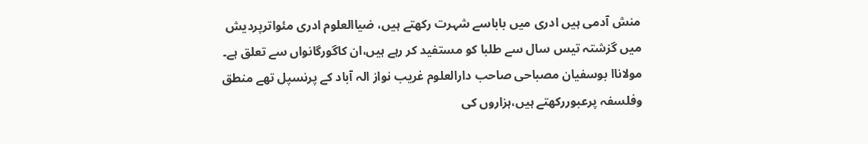منش آدمی ہیں ادری میں باباسے شہرت رکھتے ہیں، ضیاالعلوم ادری مئواترپردیش میں گزشتہ تیس سال سے طلبا کو مستفید کر رہے ہیں،ان کاگورگانواں سے تعلق ہے۔ مولاناا بوسفیان مصباحی صاحب دارالعلوم غریب نواز الہ آباد کے پرنسپل تھے منطق وفلسفہ پرعبوررکھتے ہیں،ہزاروں کی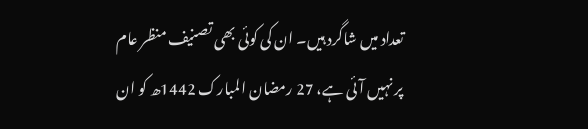تعداد میں شاگرد ہیں۔ ان کی کوئی بھی تصنیف منظر عام پر نہیں آئی ہے، 27 رمضان المبارک 1442ھ کو ان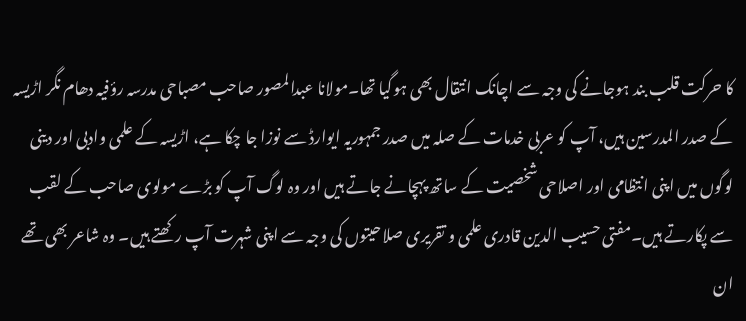کا حرکت قلب بند ہوجانے کی وجہ سے اچانک انتقال بھی ہوگیا تھا۔مولانا عبدالمصور صاحب مصباحی مدرسہ رؤفیہ دھام نگر اڑیسہ کے صدر المدرسین ہیں، آپ کو عربی خدمات کے صلہ میں صدر جمہوریہ ایوارڈ سے نوزا جا چکا ہے، اڑیسہ کے علمی وادبی اور دینی لوگوں میں اپنی انتظامی اور اصلاحی شخصیت کے ساتھ پہچانے جاتے ہیں اور وہ لوگ آپ کو بڑے مولوی صاحب کے لقب سے پکارتے ہیں۔مفتی حسیب الدین قادری علمی و تقریری صلاحیتوں کی وجہ سے اپنی شہرت آپ رکھتے ہیں۔ وہ شاعر بھی تھے ان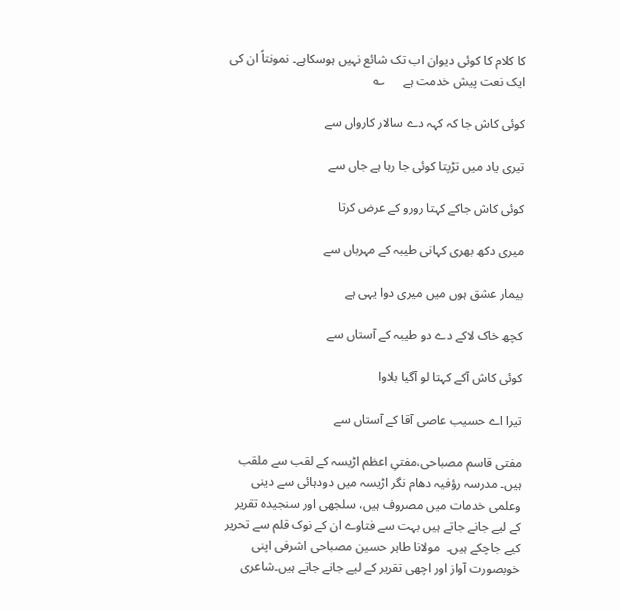کا کلام کا کوئی دیوان اب تک شائع نہیں ہوسکاہے۔ نمونتاً ان کی ایک نعت پیش خدمت ہے      ؎

کوئی کاش جا کہ کہہ دے سالار کارواں سے

تیری یاد میں تڑپتا کوئی جا رہا ہے جاں سے

کوئی کاش جاکے کہتا رورو کے عرض کرتا

میری دکھ بھری کہانی طیبہ کے مہرباں سے

بیمار عشق ہوں میں میری دوا یہی ہے

کچھ خاک لاکے دے دو طیبہ کے آستاں سے

کوئی کاش آکے کہتا لو آگیا بلاوا

تیرا اے حسیب عاصی آقا کے آستاں سے

مفتی قاسم مصباحی،مفتیِ اعظم اڑیسہ کے لقب سے ملقب ہیں۔ مدرسہ رؤفیہ دھام نگر اڑیسہ میں دودہائی سے دینی وعلمی خدمات میں مصروف ہیں، سلجھی اور سنجیدہ تقریر کے لیے جانے جاتے ہیں بہت سے فتاوے ان کے نوک قلم سے تحریر کیے جاچکے ہیں۔  مولانا طاہر حسین مصباحی اشرفی اپنی خوبصورت آواز اور اچھی تقریر کے لیے جانے جاتے ہیں۔شاعری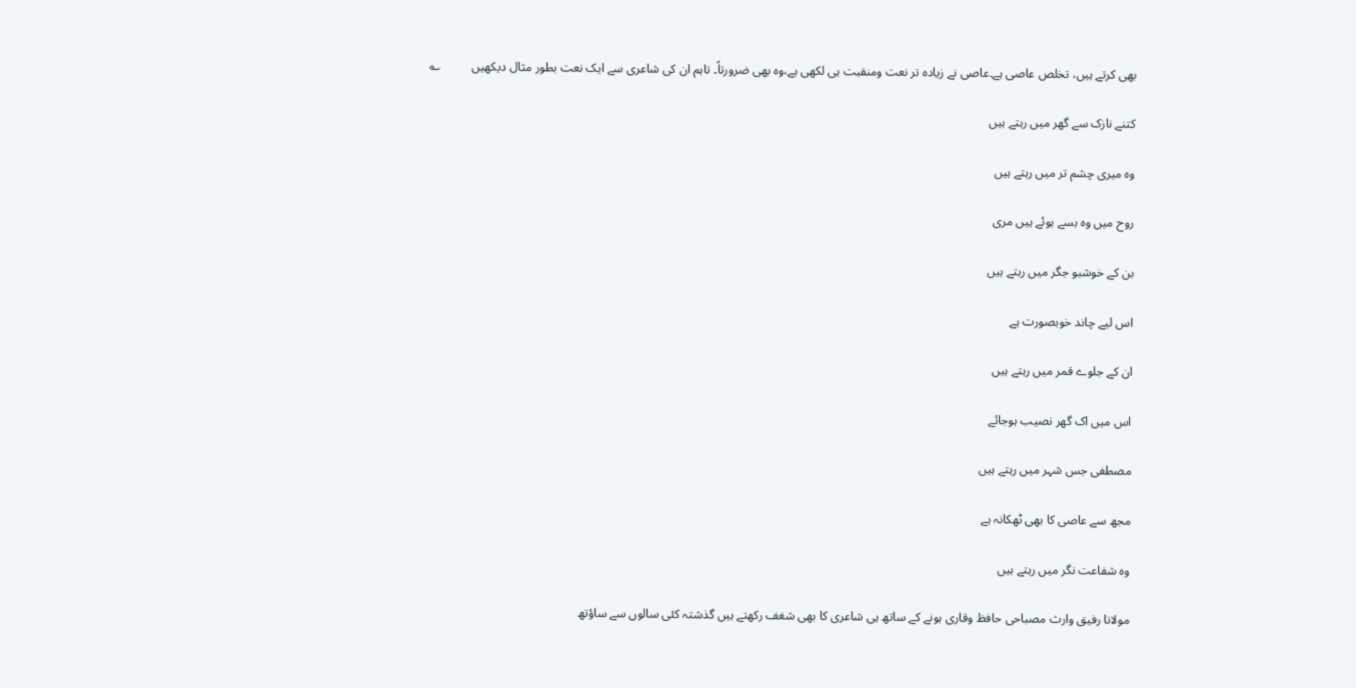بھی کرتے ہیں، تخلص عاصی ہے۔عاصی نے زیادہ تر نعت ومنقبت ہی لکھی ہے،وہ بھی ضرورتاً۔ تاہم ان کی شاعری سے ایک نعت بطور مثال دیکھیں          ؎

کتنے نازک سے گھر میں رہتے ہیں

وہ میری چشم تر میں رہتے ہیں

روح میں وہ بسے ہوئے ہیں مری

بن کے خوشبو جگر میں رہتے ہیں

اس لیے چاند خوبصورت ہے

ان کے جلوے قمر میں رہتے ہیں

اس میں اک گھر نصیب ہوجائے

مصطفی جس شہر میں رہتے ہیں

مجھ سے عاصی کا بھی ٹھکانہ ہے

وہ شفاعت نگر میں رہتے ہیں

مولانا رفیق وارث مصباحی حافظ وقاری ہونے کے ساتھ ہی شاعری کا بھی شغف رکھتے ہیں گذشتہ کئی سالوں سے ساؤتھ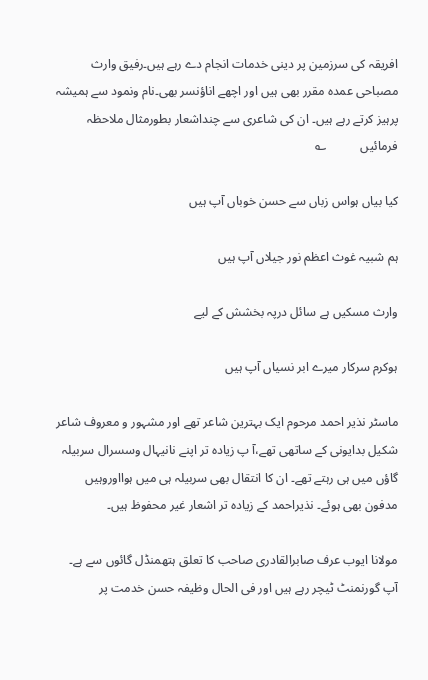افریقہ کی سرزمین پر دینی خدمات انجام دے رہے ہیں۔رفیق وارث مصباحی عمدہ مقرر بھی ہیں اور اچھے اناؤنسر بھی۔نام ونمود سے ہمیشہ پرہیز کرتے رہے ہیں۔ ان کی شاعری سے چنداشعار بطورمثال ملاحظہ فرمائیں           ؎

کیا بیاں ہواس زباں سے حسن خوباں آپ ہیں

ہم شبیہ غوث اعظم نور جیلاں آپ ہیں

وارث مسکیں ہے سائل درپہ بخشش کے لیے

ہوکرم سرکار میرے ابر نسیاں آپ ہیں

ماسٹر نذیر احمد مرحوم ایک بہترین شاعر تھے اور مشہور و معروف شاعر شکیل بدایونی کے ساتھی تھے،آ پ زیادہ تر اپنے نانیہال وسسرال سربیلہ گاؤں میں ہی رہتے تھے۔ ان کا انتقال بھی سربیلہ ہی میں ہوااوروہیں مدفون بھی ہوئے۔ نذیراحمد کے زیادہ تر اشعار غیر محفوظ ہیں۔

مولانا ایوب عرف صابرالقادری صاحب کا تعلق ہتھمنڈل گائوں سے ہے۔ آپ گورنمنٹ ٹیچر رہے ہیں اور فی الحال وظیفہ حسن خدمت پر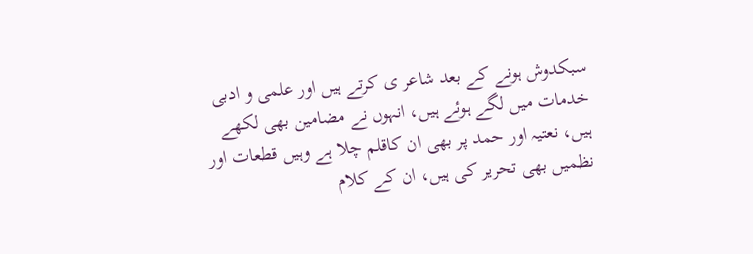سبکدوش ہونے کے بعد شاعر ی کرتے ہیں اور علمی و ادبی خدمات میں لگے ہوئے ہیں، انہوں نے مضامین بھی لکھے ہیں، نعتیہ اور حمد پر بھی ان کاقلم چلا ہے وہیں قطعات اور نظمیں بھی تحریر کی ہیں، ان کے کلام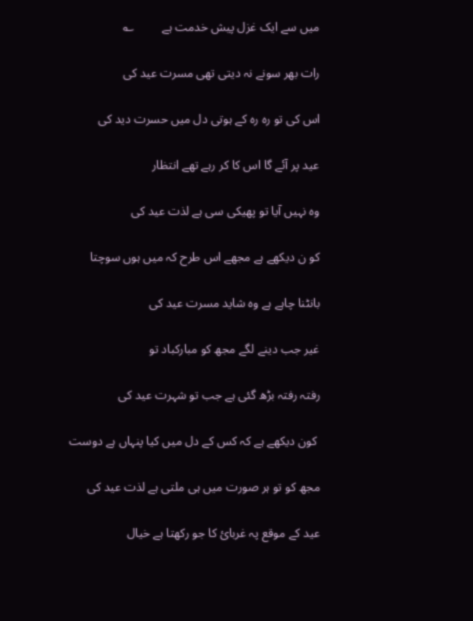میں سے ایک غزل پیش خدمت ہے         ؎

رات بھر سونے نہ دیتی تھی مسرت عید کی

اس کی تو رہ رہ کے ہوتی دل میں حسرت دید کی

عید پر آئے گا اس کا کر رہے تھے انتظار

وہ نہیں آیا تو پھیکی سی ہے لذت عید کی

کو ن دیکھے ہے مجھے اس طرح کہ میں ہوں سوچتا

بانٹنا چاہے ہے وہ شاید مسرت عید کی

غیر جب دینے لگے مجھ کو مبارکباد تو

رفتہ رفتہ بڑھ گئی ہے جب تو شہرت عید کی

 کون دیکھے ہے کہ کس کے دل میں کیا پنہاں ہے دوست

مجھ کو تو ہر صورت میں ہی ملتی ہے لذت عید کی

عید کے موقع پہ غربائ کا جو رکھتا ہے خیال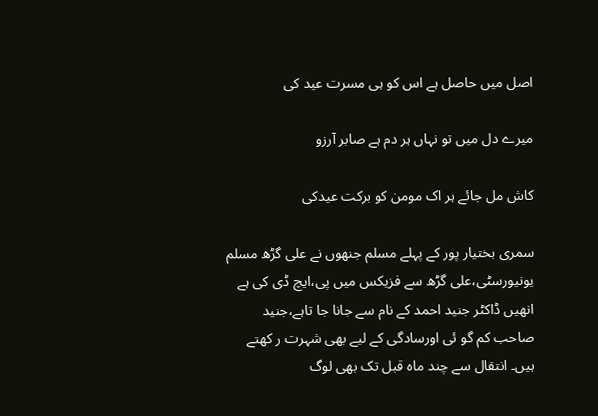اصل میں حاصل ہے اس کو ہی مسرت عید کی

میرے دل میں تو نہاں ہر دم ہے صابر آرزو

کاش مل جائے ہر اک مومن کو برکت عیدکی

سمری بختیار پور کے پہلے مسلم جنھوں نے علی گڑھ مسلم یونیورسٹی،علی گڑھ سے فزیکس میں پی،ایچ ڈی کی ہے انھیں ڈاکٹر جنید احمد کے نام سے جانا جا تاہے،جنید صاحب کم گو ئی اورسادگی کے لیے بھی شہرت ر کھتے ہیں۔ انتقال سے چند ماہ قبل تک بھی لوگ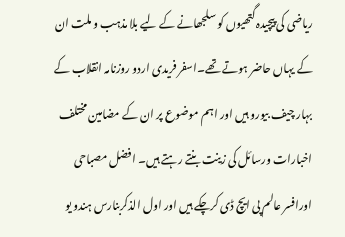ریاضی کی پیچیدہ گتھیوں کو سلجھانے کے لیے بلا مذہب و ملت ان کے یہاں حاضر ہوتے تھے۔اسفر فریدی اردو روزنامہ انقلاب کے بہار چیف بیورو ہیں اور اہم موضوع پر ان کے مضامین مختلف اخبارات ورسائل کی زینت بنتے رہتے ہیں۔ افضل مصباحی اورافسر عالم پی ایچ ڈی کرچکے ہیں اور اول الذکربنارس ہندو یو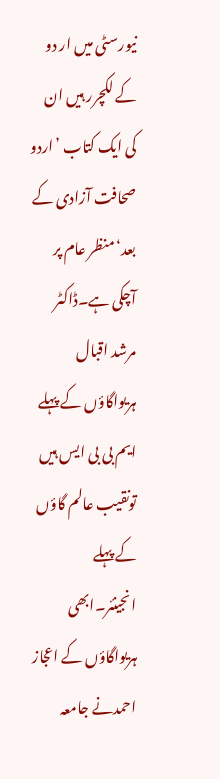نیورسٹی میں ار دو کے لکچرر ہیں ان کی ایک کتاب ’اردو صحافت آزادی کے بعد‘منظر عام پر آچکی ہے۔ڈاکٹر مرشد اقبال ہریواگاؤں کے پہلے ایم بی بی ایس ہیں تونقیب عالم گاؤں کے پہلے انجینئر۔ابھی ہریواگاؤں کے اعجاز احمدنے جامعہ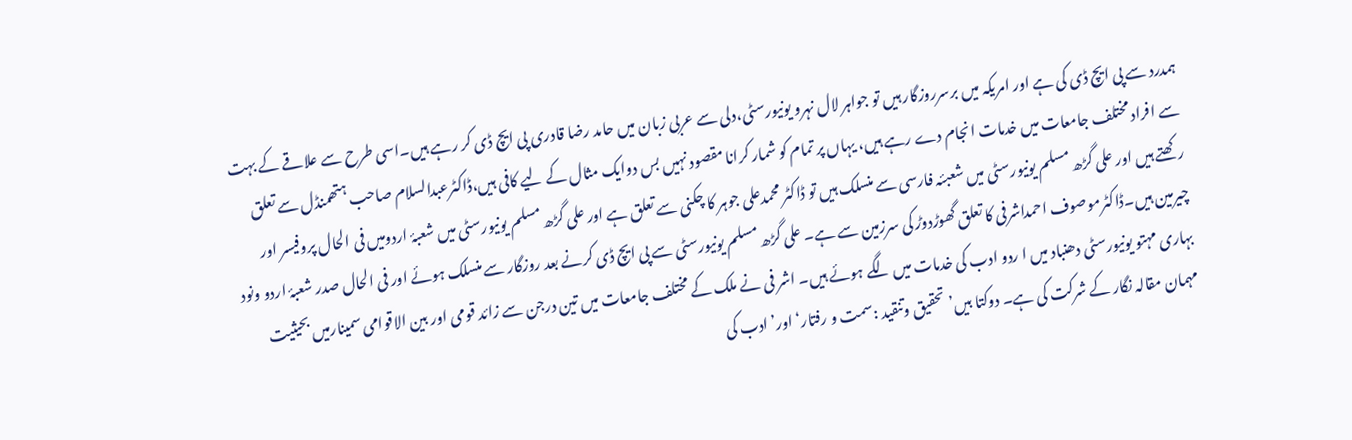ہمدرد سے پی ایچ ڈی کی ہے اور امریکہ میں برسرروزگار ہیں تو جواہر لال نہرو یونیورسٹی،دلی سے عربی زبان میں حامد رضا قادری پی ایچ ڈی کر رہے ہیں۔اسی طرح سے علاقے کے بہت سے افراد مختلف جامعات میں خدمات انجام دے رہے ہیں، یہاں پر تمام کو شمار کرانا مقصود نہیں بس دوایک مثال کے لیے کافی ہیں،ڈاکٹرعبدالسلام صاحب ہتھمنڈل سے تعلق رکھتے ہیں اور علی گڑھ مسلم یونیورسٹی میں شعبئہ فارسی سے منسلک ہیں تو ڈاکٹر محمدعلی جوہر کا چکنی سے تعلق ہے اور علی گڑھ مسلم یونیورسٹی میں شعبۂ اردومیں فی الحال پروفیسر اور  چیرمین ہیں۔ڈاکٹرموصوف احمداشرفی کا تعلق گھوڑدوڑ کی سرزمین سے ہے۔ علی گڑھ مسلم یونیورسٹی سے پی ایچ ڈی کرنے بعد روزگار سے منسلک ہوئے اور فی الحال صدر شعبۂ اردو ونود بہاری مہتو یونیورسٹی دھنباد میں ا ردو ادب کی خدمات میں لگے ہوئے ہیں۔ اشر فی نے ملک کے مختلف جامعات میں تین درجن سے زائد قومی اور بین الاقوامی سمینارمیں بحیثیت مہمان مقالہ نگار کے شرکت کی ہے۔ دوکتا بیں’تحقیق وتنقید :سمت و رفتار‘اور’ ادب کی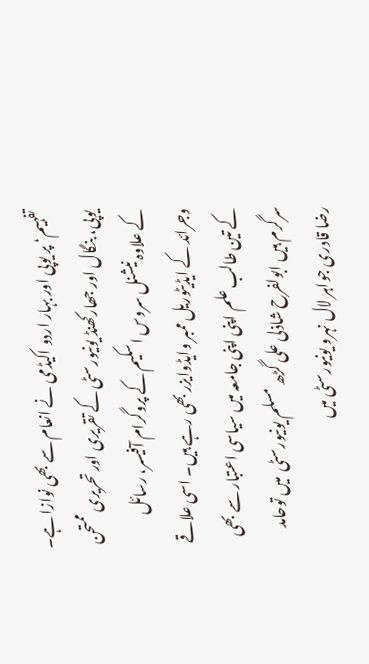تفہیم‘ پر یوپی اور بہار اردو اکیڈمی نے انعام سے بھی نوازا ہے۔ یوپی، بنگال اور جھارکھنڈ یونیورسٹی کے تقریری اور تحریری ممتحن کے علاوہ نیشنل سروس اسکیم کے پروگرام آفیسر، رسائل وجرائد کے ایڈیٹوریل ممبر وایڈوایزر بھی رہے ہیں۔ اسی علاقے کے تین طالب علم اپنی اپنی جامعہ میں سیاسی اعتبار سے بھی سرگرم ہیں ابولفرح شاذلی علی گڑھ مسلم یونیورسٹی  میں توحامد رضا قادری جواہر لال نہرو یونیورسٹی میں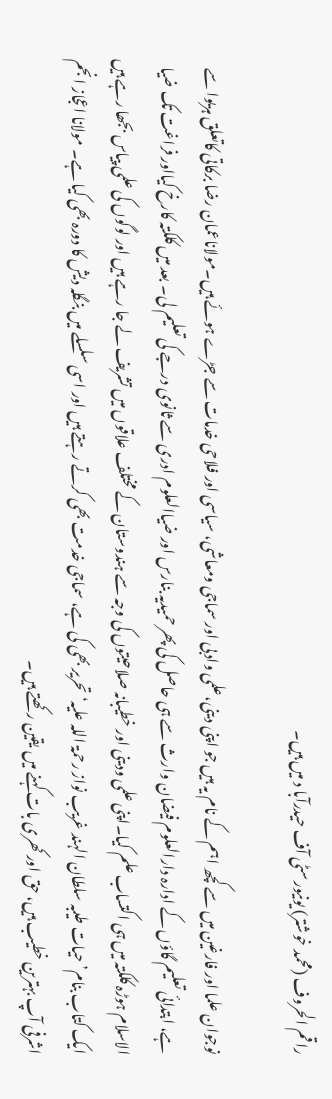راقم الحروف (محمد خوشتر) یونیورسٹی آف حیدرآبا د میں ہیں۔

نوجوان علما اور فارغین میں سے کچھ اہم کے نام یہ ہیں جو اپنی دینی،علمی وادبی اور سماجی ومعاشی، سیاسی اور فلاحی خدمات سے جڑے ہوئے ہیں۔مولاناعمان رضا برکاتی کاتعلق ہریوا سے ہے، ابتدائی تعلیم گاؤں کے ادارہ دارالعلوم فیضان وارث سے ہی حاصل کی پھر حمیدیہ بنارس اور ضیاالعلوم ادری سے ثانوی درجے کی تعلیم لی۔ بعد میں کلکتہ کارخ کیااور فراغت تک ضیا الاسلام ہوڑہ کلکتہ میں ہی اکتساب علم کیا۔اپنی علمی ودینی اور خطیبانہ صلاحیتوں کی وجہ سے ہندوستان کے مختلف علاقوں میں تشریف لے جا رہے ہیں اور لوگوں کی علمی پیاس بجھا رہے ہیں ایک کتاب بنام’ حیات طیبہ سلطان الہند غریب نواز رحمۃ اللہ علیہ‘ تحریر بھی کی ہے، سماجی خدمت بھی کرتے رہتے ہیں اور اسی سلسلے میں بنگلہ دیش کا دورہ بھی کیا ہے۔ مولانا اعجاز انجم اشرفی آپ بہترین خطیب ہیں، حق اور کھری بات کہنے میں یقین رکھتے ہیں۔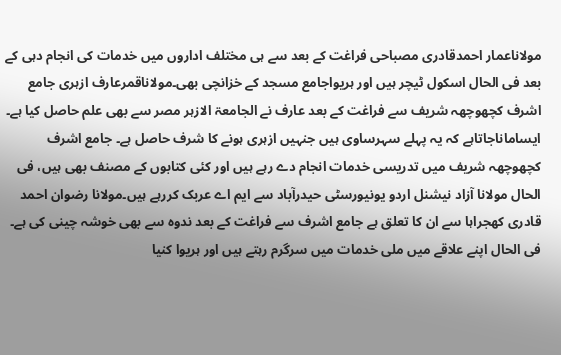مولاناعمار احمدقادری مصباحی فراغت کے بعد سے ہی مختلف اداروں میں خدمات کی انجام دہی کے بعد فی الحال اسکول ٹیچر ہیں اور ہریواجامع مسجد کے خزانچی بھی۔مولاناقمرعارف ازہری جامع اشرف کچھوچھہ شریف سے فراغت کے بعد عارف نے الجامعۃ الازہر مصر سے بھی علم حاصل کیا ہے۔ ایساماناجاتاہے کہ یہ پہلے سہرساوی ہیں جنہیں ازہری ہونے کا شرف حاصل ہے۔ جامع اشرف کچھوچھہ شریف میں تدریسی خدمات انجام دے رہے ہیں اور کئی کتابوں کے مصنف بھی ہیں، فی الحال مولانا آزاد نیشنل اردو یونیورسٹی حیدرآباد سے ایم اے عربک کررہے ہیں۔مولانا رضوان احمد قادری کھجراہا سے ان کا تعلق ہے جامع اشرف سے فراغت کے بعد ندوہ سے بھی خوشہ چینی کی ہے۔ فی الحال اپنے علاقے میں ملی خدمات میں سرگرم رہتے ہیں اور ہریوا کنیا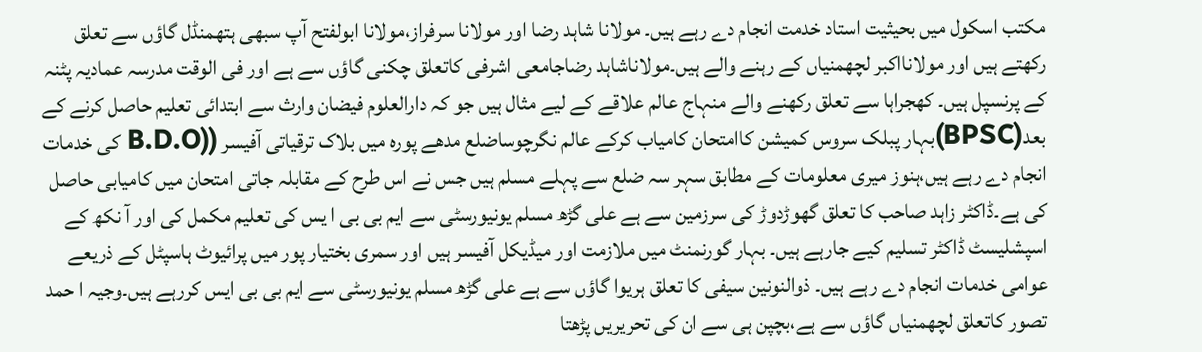مکتب اسکول میں بحیثیت استاد خدمت انجام دے رہے ہیں۔ مولانا شاہد رضا اور مولانا سرفراز،مولانا ابولفتح آپ سبھی ہتھمنڈل گاؤں سے تعلق رکھتے ہیں اور مولانااکبر لچھمنیاں کے رہنے والے ہیں۔مولاناشاہد رضاجامعی اشرفی کاتعلق چکنی گاؤں سے ہے اور فی الوقت مدرسہ عمادیہ پٹنہ کے پرنسپل ہیں۔ کھجراہا سے تعلق رکھنے والے منہاج عالم علاقے کے لیے مثال ہیں جو کہ دارالعلوم فیضان وارث سے ابتدائی تعلیم حاصل کرنے کے بعد(BPSC)بہار پبلک سروس کمیشن کاامتحان کامیاب کرکے عالم نگرچوساضلع مدھے پورہ میں بلاک ترقیاتی آفیسر ((B.D.O کی خدمات انجام دے رہے ہیں،ہنوز میری معلومات کے مطابق سہر سہ ضلع سے پہلے مسلم ہیں جس نے اس طرح کے مقابلہ جاتی امتحان میں کامیابی حاصل کی ہے۔ڈاکٹر زاہد صاحب کا تعلق گھوڑدوڑ کی سرزمین سے ہے علی گڑھ مسلم یونیورسٹی سے ایم بی بی ا یس کی تعلیم مکمل کی اور آ نکھ کے اسپشلیسٹ ڈاکٹر تسلیم کیے جارہے ہیں۔ بہار گورنمنٹ میں ملازمت اور میڈیکل آفیسر ہیں اور سمری بختیار پور میں پرائیوٹ ہاسپٹل کے ذریعے عوامی خدمات انجام دے رہے ہیں۔ ذوالنونین سیفی کا تعلق ہریوا گاؤں سے ہے علی گڑھ مسلم یونیورسٹی سے ایم بی بی ایس کررہے ہیں۔وجیہ ا حمد تصور کاتعلق لچھمنیاں گاؤں سے ہے،بچپن ہی سے ان کی تحریریں پڑھتا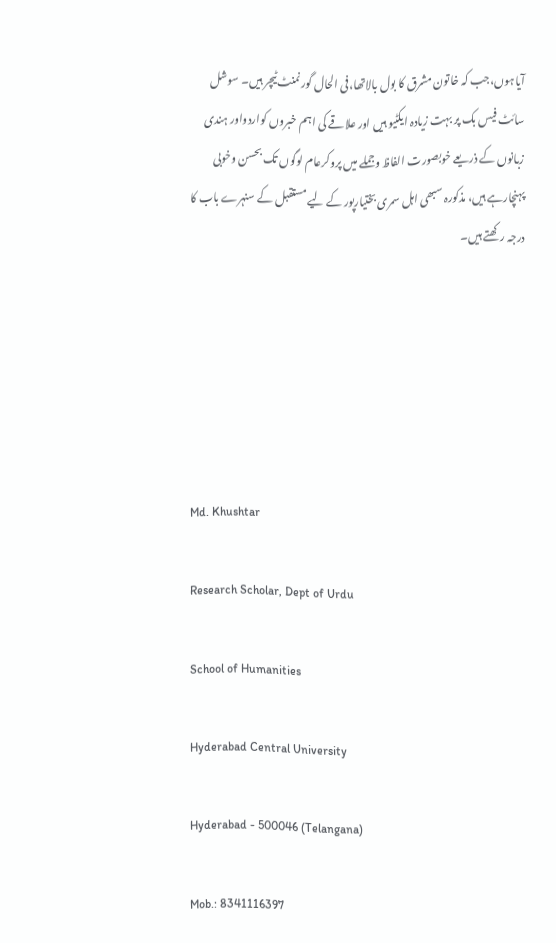آیاہوں،جب کہ خاتون مشرق کا بول بالاتھا،فی الحال گورنمنٹ ٹیچر ہیں۔ سوشل سائٹ فیس بک پر بہت زیادہ ایکٹیو ہیں اور علاقے کی اہم خبروں کواردواور ہندی زبانوں کے ذریعے خوبصورت الفاظ وجملے میں پروکرعام لوگوں تک بحسن وخوبی پہنچارہے ہیں، مذکورہ سبھی اہل سمری بختیارپور کے لیے مستقبل کے سنہرے باب کا درجہ رکھتے ہیں۔






Md. Khushtar

Research Scholar, Dept of Urdu

School of Humanities

Hyderabad Central University

Hyderabad - 500046 (Telangana)

Mob.: 8341116397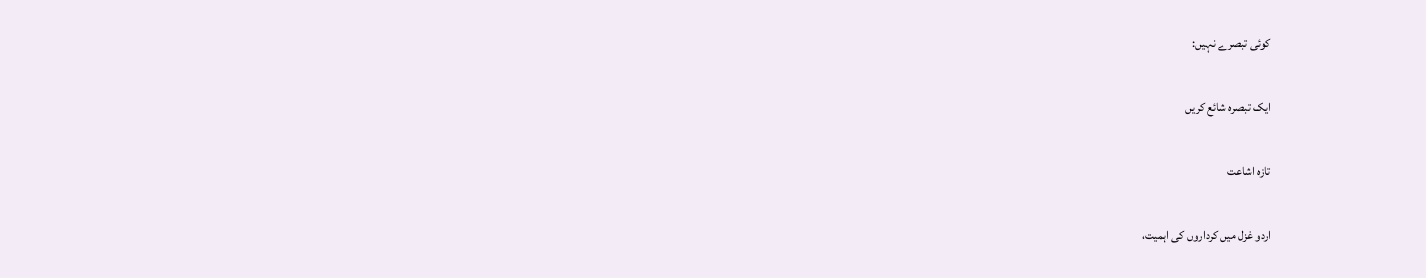کوئی تبصرے نہیں:

ایک تبصرہ شائع کریں

تازہ اشاعت

اردو غزل میں کرداروں کی اہمیت،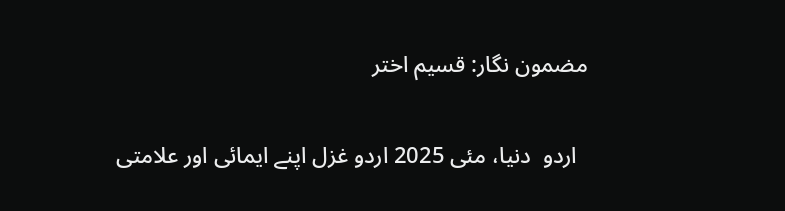مضمون نگار: قسیم اختر

  اردو  دنیا، مئی 2025 اردو غزل اپنے ایمائی اور علامتی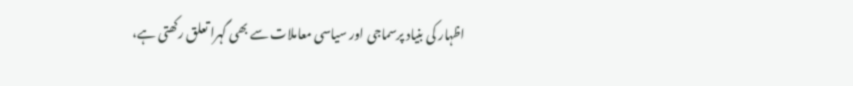اظہار کی بنیاد پرسماجی اور سیاسی معاملات سے بھی گہرا تعلق رکھتی ہے،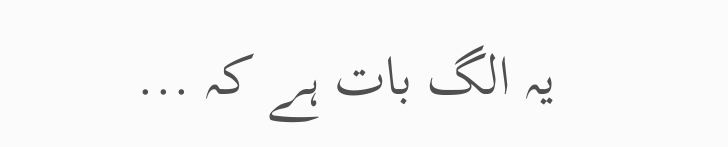یہ الگ بات ہے کہ ...